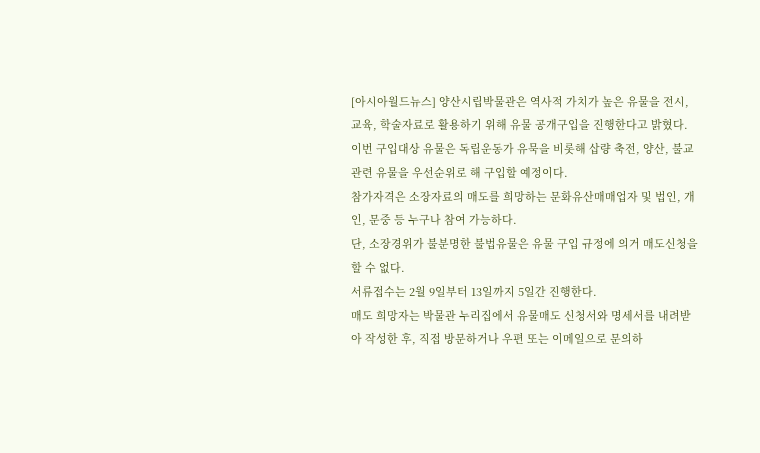[아시아월드뉴스] 양산시립박물관은 역사적 가치가 높은 유물을 전시, 교육, 학술자료로 활용하기 위해 유물 공개구입을 진행한다고 밝혔다.
이번 구입대상 유물은 독립운동가 유묵을 비롯해 삽량 축전, 양산, 불교 관련 유물을 우선순위로 해 구입할 예정이다.
참가자격은 소장자료의 매도를 희망하는 문화유산매매업자 및 법인, 개인, 문중 등 누구나 참여 가능하다.
단, 소장경위가 불분명한 불법유물은 유물 구입 규정에 의거 매도신청을 할 수 없다.
서류접수는 2월 9일부터 13일까지 5일간 진행한다.
매도 희망자는 박물관 누리집에서 유물매도 신청서와 명세서를 내려받아 작성한 후, 직접 방문하거나 우편 또는 이메일으로 문의하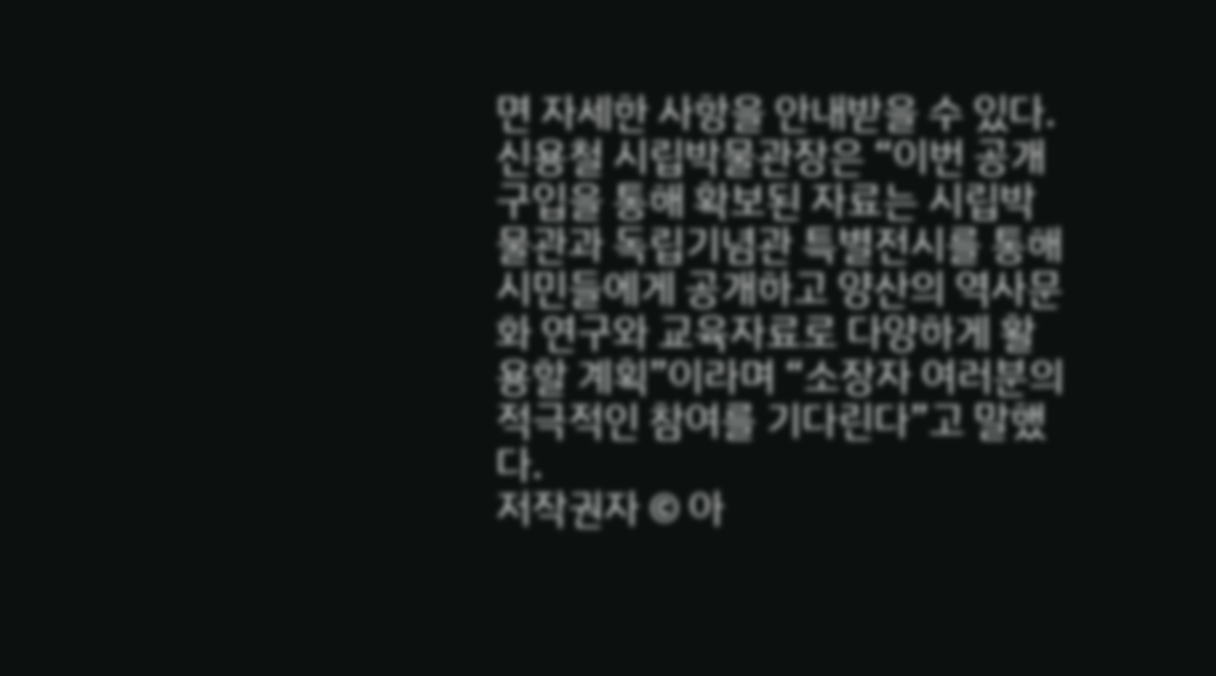면 자세한 사항을 안내받을 수 있다.
신용철 시립박물관장은 “이번 공개구입을 통해 확보된 자료는 시립박물관과 독립기념관 특별전시를 통해 시민들에게 공개하고 양산의 역사문화 연구와 교육자료로 다양하게 활용할 계획”이라며 “소장자 여러분의 적극적인 참여를 기다린다”고 말했다.
저작권자 © 아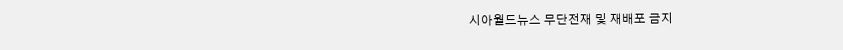시아월드뉴스 무단전재 및 재배포 금지